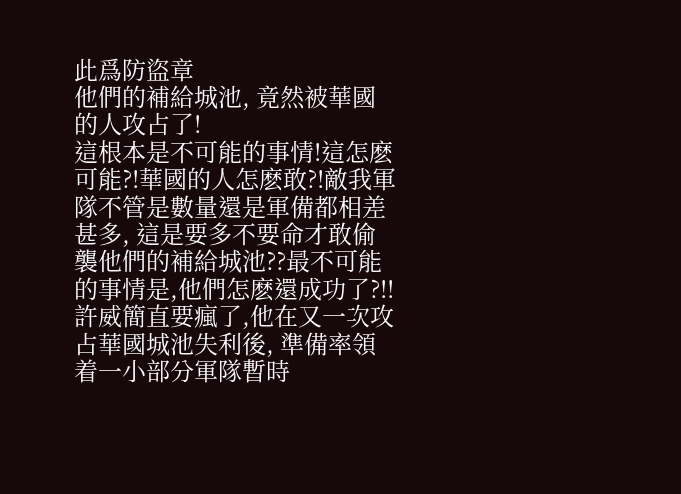此爲防盜章
他們的補給城池, 竟然被華國的人攻占了!
這根本是不可能的事情!這怎麽可能?!華國的人怎麽敢?!敵我軍隊不管是數量還是軍備都相差甚多, 這是要多不要命才敢偷襲他們的補給城池??最不可能的事情是,他們怎麽還成功了?!!
許威簡直要瘋了,他在又一次攻占華國城池失利後, 準備率領着一小部分軍隊暫時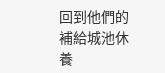回到他們的補給城池休養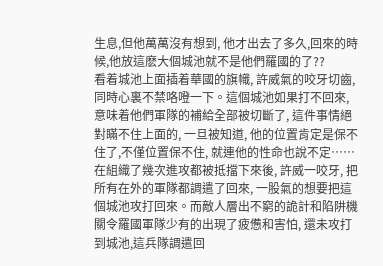生息,但他萬萬沒有想到, 他才出去了多久,回來的時候,他放這麽大個城池就不是他們羅國的了??
看着城池上面插着華國的旗幟, 許威氣的咬牙切齒, 同時心裏不禁咯噔一下。這個城池如果打不回來,意味着他們軍隊的補給全部被切斷了, 這件事情絕對瞞不住上面的, 一旦被知道, 他的位置肯定是保不住了,不僅位置保不住, 就連他的性命也說不定……
在組織了幾次進攻都被抵擋下來後, 許威一咬牙, 把所有在外的軍隊都調遣了回來, 一股氣的想要把這個城池攻打回來。而敵人層出不窮的詭計和陷阱機關令羅國軍隊少有的出現了疲憊和害怕, 還未攻打到城池,這兵隊調遣回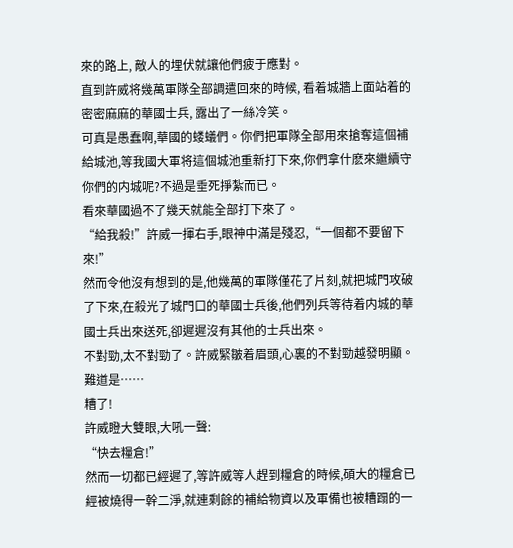來的路上, 敵人的埋伏就讓他們疲于應對。
直到許威将幾萬軍隊全部調遣回來的時候, 看着城牆上面站着的密密麻麻的華國士兵, 露出了一絲冷笑。
可真是愚蠢啊,華國的蝼蟻們。你們把軍隊全部用來搶奪這個補給城池,等我國大軍将這個城池重新打下來,你們拿什麽來繼續守你們的内城呢?不過是垂死掙紮而已。
看來華國過不了幾天就能全部打下來了。
“給我殺!”許威一揮右手,眼神中滿是殘忍,“一個都不要留下來!”
然而令他沒有想到的是,他幾萬的軍隊僅花了片刻,就把城門攻破了下來,在殺光了城門口的華國士兵後,他們列兵等待着内城的華國士兵出來送死,卻遲遲沒有其他的士兵出來。
不對勁,太不對勁了。許威緊皺着眉頭,心裏的不對勁越發明顯。
難道是……
糟了!
許威瞪大雙眼,大吼一聲:
“快去糧倉!”
然而一切都已經遲了,等許威等人趕到糧倉的時候,碩大的糧倉已經被燒得一幹二淨,就連剩餘的補給物資以及軍備也被糟蹋的一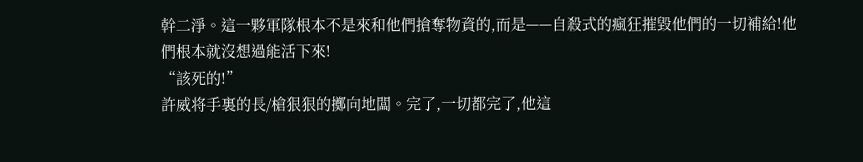幹二淨。這一夥軍隊根本不是來和他們搶奪物資的,而是——自殺式的瘋狂摧毀他們的一切補給!他們根本就沒想過能活下來!
“該死的!”
許威将手裏的長/槍狠狠的擲向地闆。完了,一切都完了,他這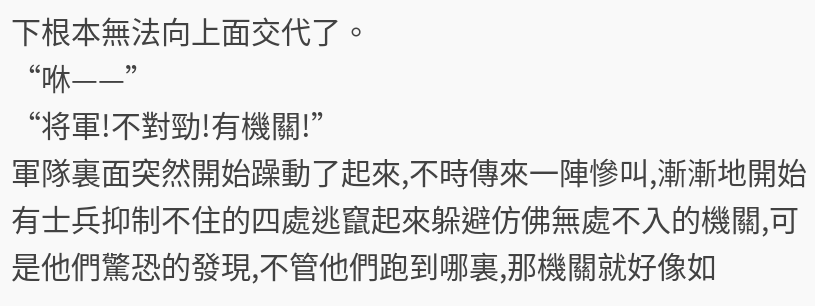下根本無法向上面交代了。
“咻——”
“将軍!不對勁!有機關!”
軍隊裏面突然開始躁動了起來,不時傳來一陣慘叫,漸漸地開始有士兵抑制不住的四處逃竄起來躲避仿佛無處不入的機關,可是他們驚恐的發現,不管他們跑到哪裏,那機關就好像如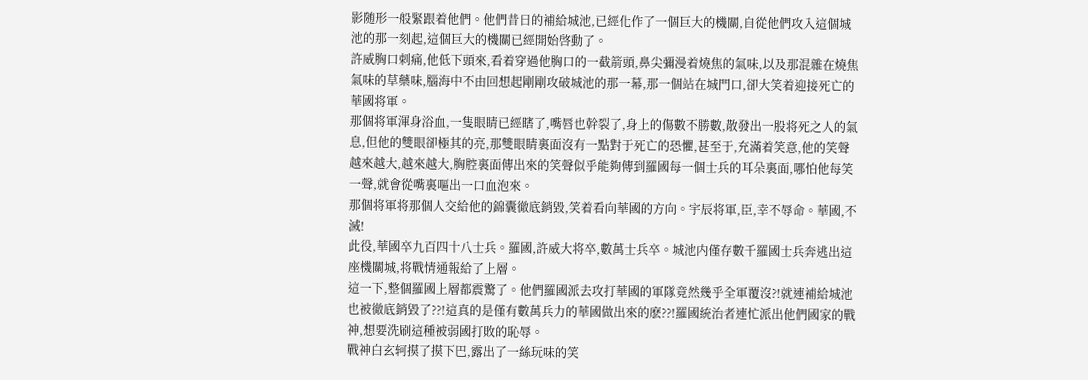影随形一般緊跟着他們。他們昔日的補給城池,已經化作了一個巨大的機關,自從他們攻入這個城池的那一刻起,這個巨大的機關已經開始啓動了。
許威胸口刺痛,他低下頭來,看着穿過他胸口的一截箭頭,鼻尖彌漫着燒焦的氣味,以及那混雜在燒焦氣味的草藥味,腦海中不由回想起剛剛攻破城池的那一幕,那一個站在城門口,卻大笑着迎接死亡的華國将軍。
那個将軍渾身浴血,一隻眼睛已經瞎了,嘴唇也幹裂了,身上的傷數不勝數,散發出一股将死之人的氣息,但他的雙眼卻極其的亮,那雙眼睛裏面沒有一點對于死亡的恐懼,甚至于,充滿着笑意,他的笑聲越來越大,越來越大,胸腔裏面傳出來的笑聲似乎能夠傳到羅國每一個士兵的耳朵裏面,哪怕他每笑一聲,就會從嘴裏嘔出一口血泡來。
那個将軍将那個人交給他的錦囊徹底銷毀,笑着看向華國的方向。宇辰将軍,臣,幸不辱命。華國,不滅!
此役,華國卒九百四十八士兵。羅國,許威大将卒,數萬士兵卒。城池内僅存數千羅國士兵奔逃出這座機關城,将戰情通報給了上層。
這一下,整個羅國上層都震驚了。他們羅國派去攻打華國的軍隊竟然幾乎全軍覆沒?!就連補給城池也被徹底銷毀了??!這真的是僅有數萬兵力的華國做出來的麽??!羅國統治者連忙派出他們國家的戰神,想要洗刷這種被弱國打敗的恥辱。
戰神白玄轲摸了摸下巴,露出了一絲玩味的笑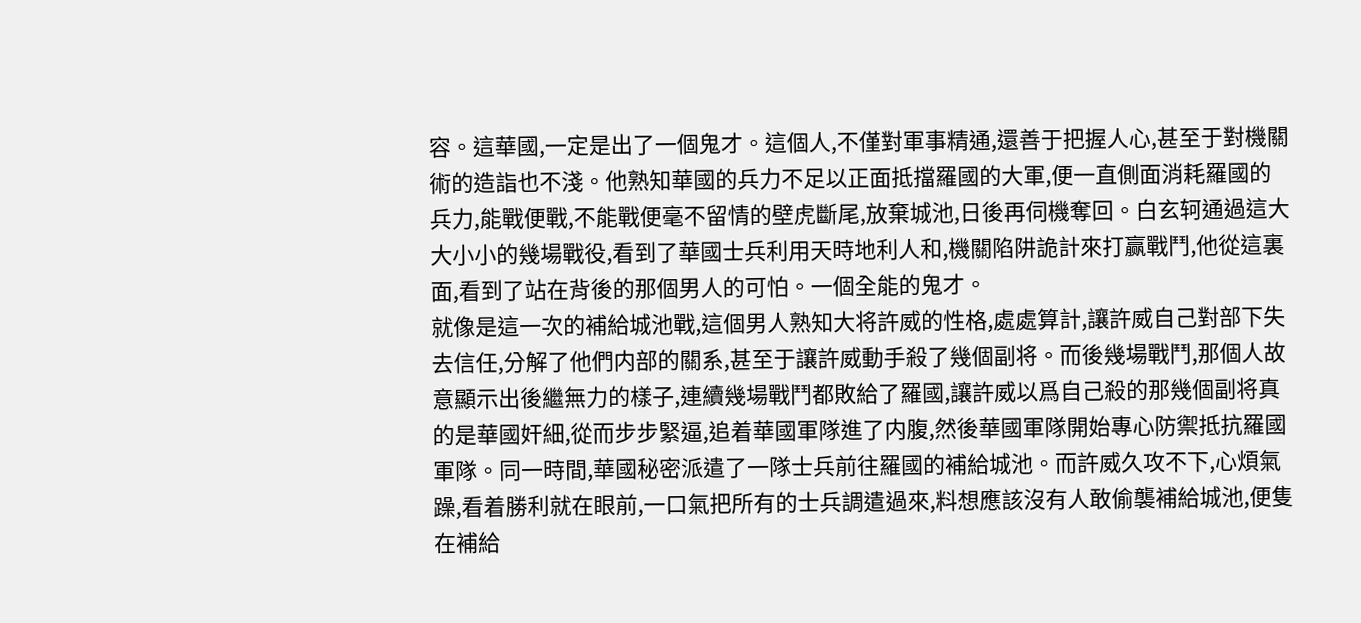容。這華國,一定是出了一個鬼才。這個人,不僅對軍事精通,還善于把握人心,甚至于對機關術的造詣也不淺。他熟知華國的兵力不足以正面抵擋羅國的大軍,便一直側面消耗羅國的兵力,能戰便戰,不能戰便毫不留情的壁虎斷尾,放棄城池,日後再伺機奪回。白玄轲通過這大大小小的幾場戰役,看到了華國士兵利用天時地利人和,機關陷阱詭計來打赢戰鬥,他從這裏面,看到了站在背後的那個男人的可怕。一個全能的鬼才。
就像是這一次的補給城池戰,這個男人熟知大将許威的性格,處處算計,讓許威自己對部下失去信任,分解了他們内部的關系,甚至于讓許威動手殺了幾個副将。而後幾場戰鬥,那個人故意顯示出後繼無力的樣子,連續幾場戰鬥都敗給了羅國,讓許威以爲自己殺的那幾個副将真的是華國奸細,從而步步緊逼,追着華國軍隊進了内腹,然後華國軍隊開始專心防禦抵抗羅國軍隊。同一時間,華國秘密派遣了一隊士兵前往羅國的補給城池。而許威久攻不下,心煩氣躁,看着勝利就在眼前,一口氣把所有的士兵調遣過來,料想應該沒有人敢偷襲補給城池,便隻在補給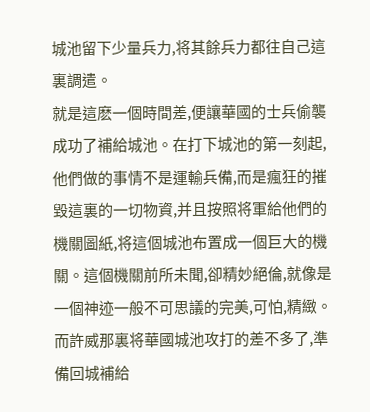城池留下少量兵力,将其餘兵力都往自己這裏調遣。
就是這麽一個時間差,便讓華國的士兵偷襲成功了補給城池。在打下城池的第一刻起,他們做的事情不是運輸兵備,而是瘋狂的摧毀這裏的一切物資,并且按照将軍給他們的機關圖紙,将這個城池布置成一個巨大的機關。這個機關前所未聞,卻精妙絕倫,就像是一個神迹一般不可思議的完美,可怕,精緻。
而許威那裏将華國城池攻打的差不多了,準備回城補給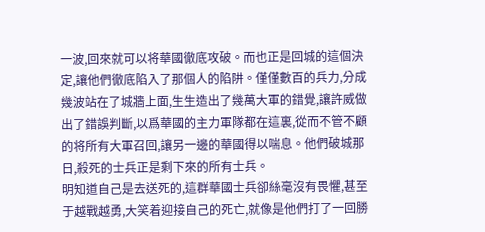一波,回來就可以将華國徹底攻破。而也正是回城的這個決定,讓他們徹底陷入了那個人的陷阱。僅僅數百的兵力,分成幾波站在了城牆上面,生生造出了幾萬大軍的錯覺,讓許威做出了錯誤判斷,以爲華國的主力軍隊都在這裏,從而不管不顧的将所有大軍召回,讓另一邊的華國得以喘息。他們破城那日,殺死的士兵正是剩下來的所有士兵。
明知道自己是去送死的,這群華國士兵卻絲毫沒有畏懼,甚至于越戰越勇,大笑着迎接自己的死亡,就像是他們打了一回勝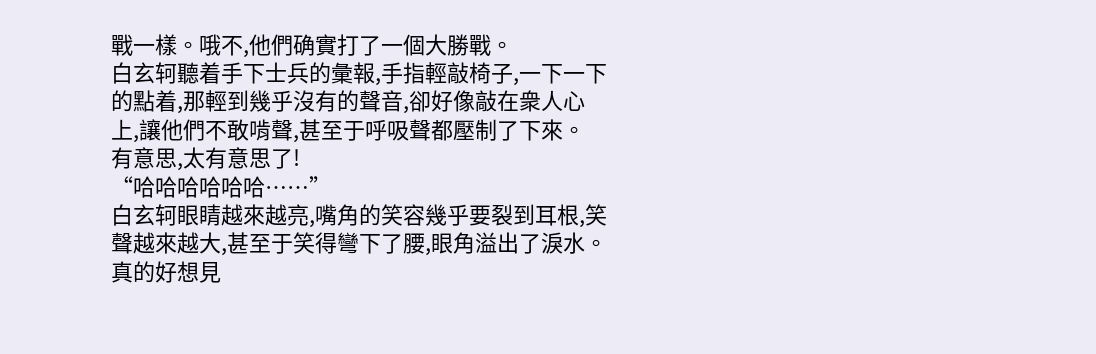戰一樣。哦不,他們确實打了一個大勝戰。
白玄轲聽着手下士兵的彙報,手指輕敲椅子,一下一下的點着,那輕到幾乎沒有的聲音,卻好像敲在衆人心上,讓他們不敢啃聲,甚至于呼吸聲都壓制了下來。
有意思,太有意思了!
“哈哈哈哈哈哈……”
白玄轲眼睛越來越亮,嘴角的笑容幾乎要裂到耳根,笑聲越來越大,甚至于笑得彎下了腰,眼角溢出了淚水。
真的好想見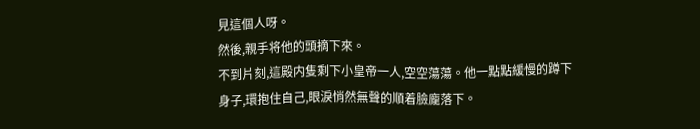見這個人呀。
然後,親手将他的頭摘下來。
不到片刻,這殿内隻剩下小皇帝一人,空空蕩蕩。他一點點緩慢的蹲下身子,環抱住自己,眼淚悄然無聲的順着臉龐落下。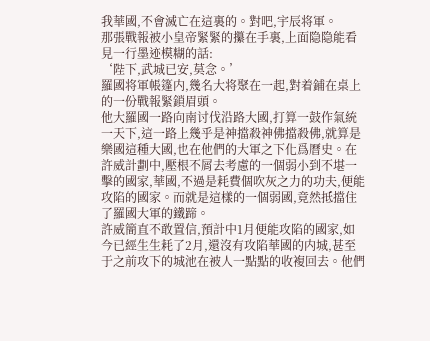我華國,不會滅亡在這裏的。對吧,宇辰将軍。
那張戰報被小皇帝緊緊的攥在手裏,上面隐隐能看見一行墨迹模糊的話:
‘陛下,武城已安,莫念。’
羅國将軍帳篷内,幾名大将聚在一起,對着鋪在桌上的一份戰報緊鎖眉頭。
他大羅國一路向南讨伐沿路大國,打算一鼓作氣統一天下,這一路上幾乎是神擋殺神佛擋殺佛,就算是樂國這種大國,也在他們的大軍之下化爲曆史。在許威計劃中,壓根不屑去考慮的一個弱小到不堪一擊的國家,華國,不過是耗費個吹灰之力的功夫,便能攻陷的國家。而就是這樣的一個弱國,竟然抵擋住了羅國大軍的鐵蹄。
許威簡直不敢置信,預計中1月便能攻陷的國家,如今已經生生耗了2月,還沒有攻陷華國的内城,甚至于之前攻下的城池在被人一點點的收複回去。他們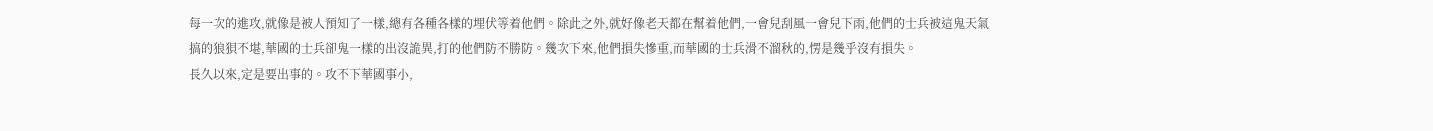每一次的進攻,就像是被人預知了一樣,總有各種各樣的埋伏等着他們。除此之外,就好像老天都在幫着他們,一會兒刮風一會兒下雨,他們的士兵被這鬼天氣搞的狼狽不堪,華國的士兵卻鬼一樣的出沒詭異,打的他們防不勝防。幾次下來,他們損失慘重,而華國的士兵滑不溜秋的,愣是幾乎沒有損失。
長久以來,定是要出事的。攻不下華國事小,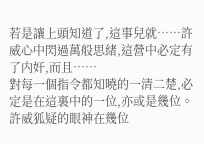若是讓上頭知道了,這事兒就……許威心中閃過萬般思緒,這營中必定有了内奸,而且……
對每一個指令都知曉的一清二楚,必定是在這裏中的一位,亦或是幾位。
許威狐疑的眼神在幾位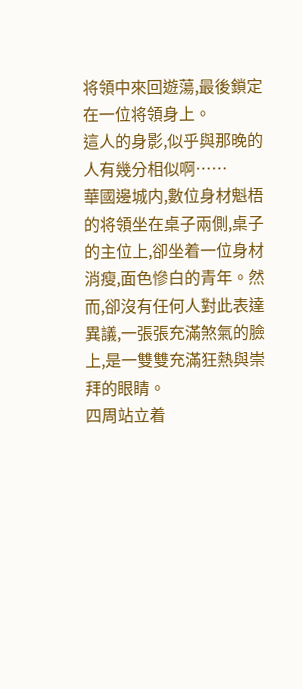将領中來回遊蕩,最後鎖定在一位将領身上。
這人的身影,似乎與那晚的人有幾分相似啊……
華國邊城内,數位身材魁梧的将領坐在桌子兩側,桌子的主位上,卻坐着一位身材消瘦,面色慘白的青年。然而,卻沒有任何人對此表達異議,一張張充滿煞氣的臉上,是一雙雙充滿狂熱與崇拜的眼睛。
四周站立着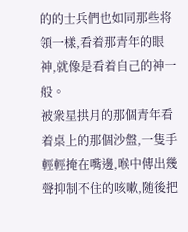的的士兵們也如同那些将領一樣,看着那青年的眼神,就像是看着自己的神一般。
被衆星拱月的那個青年看着桌上的那個沙盤,一隻手輕輕掩在嘴邊,喉中傳出幾聲抑制不住的咳嗽,随後把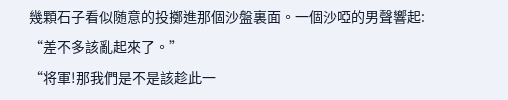幾顆石子看似随意的投擲進那個沙盤裏面。一個沙啞的男聲響起:
“差不多該亂起來了。”
“将軍!那我們是不是該趁此一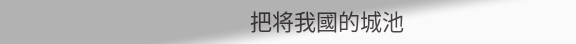把将我國的城池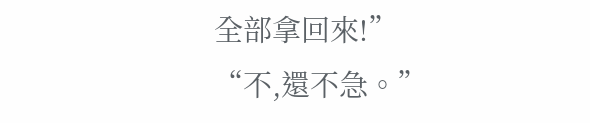全部拿回來!”
“不,還不急。”